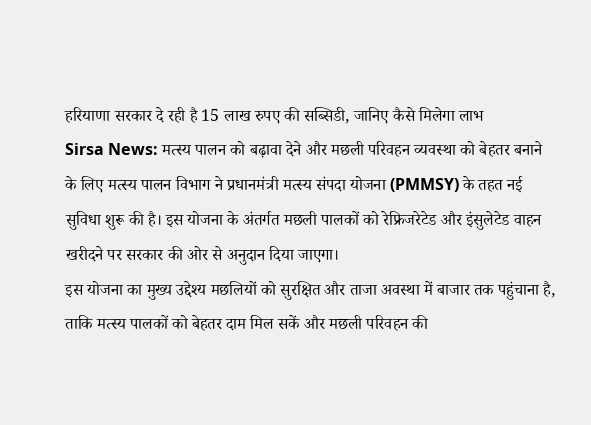हरियाणा सरकार दे रही है 15 लाख रुपए की सब्सिडी, जानिए कैसे मिलेगा लाभ
Sirsa News: मत्स्य पालन को बढ़ावा देने और मछली परिवहन व्यवस्था को बेहतर बनाने के लिए मत्स्य पालन विभाग ने प्रधानमंत्री मत्स्य संपदा योजना (PMMSY) के तहत नई सुविधा शुरू की है। इस योजना के अंतर्गत मछली पालकों को रेफ्रिजरेटेड और इंसुलेटेड वाहन खरीदने पर सरकार की ओर से अनुदान दिया जाएगा।
इस योजना का मुख्य उद्देश्य मछलियों को सुरक्षित और ताजा अवस्था में बाजार तक पहुंचाना है, ताकि मत्स्य पालकों को बेहतर दाम मिल सकें और मछली परिवहन की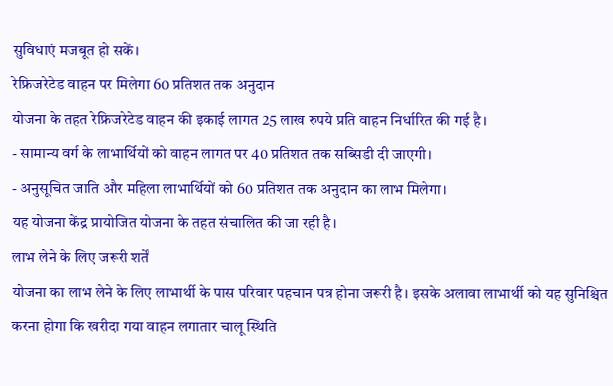सुविधाएं मजबूत हो सकें।
रेफ्रिजरेटेड वाहन पर मिलेगा 60 प्रतिशत तक अनुदान
योजना के तहत रेफ्रिजरेटेड वाहन की इकाई लागत 25 लाख रुपये प्रति वाहन निर्धारित की गई है।
- सामान्य वर्ग के लाभार्थियों को वाहन लागत पर 40 प्रतिशत तक सब्सिडी दी जाएगी।
- अनुसूचित जाति और महिला लाभार्थियों को 60 प्रतिशत तक अनुदान का लाभ मिलेगा।
यह योजना केंद्र प्रायोजित योजना के तहत संचालित की जा रही है।
लाभ लेने के लिए जरूरी शर्तें
योजना का लाभ लेने के लिए लाभार्थी के पास परिवार पहचान पत्र होना जरूरी है। इसके अलावा लाभार्थी को यह सुनिश्चित करना होगा कि खरीदा गया वाहन लगातार चालू स्थिति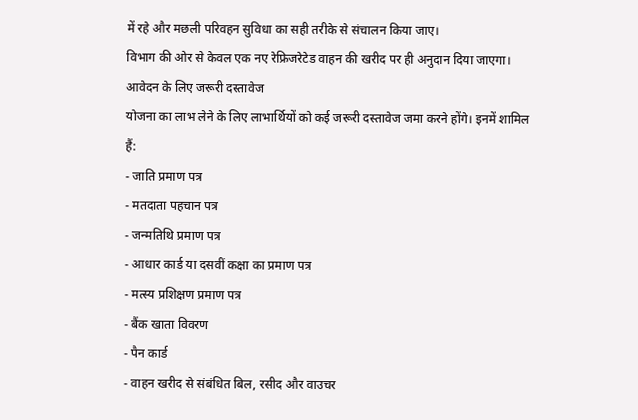में रहे और मछली परिवहन सुविधा का सही तरीके से संचालन किया जाए।
विभाग की ओर से केवल एक नए रेफ्रिजरेटेड वाहन की खरीद पर ही अनुदान दिया जाएगा।
आवेदन के लिए जरूरी दस्तावेज
योजना का लाभ लेने के लिए लाभार्थियों को कई जरूरी दस्तावेज जमा करने होंगे। इनमें शामिल हैं:
- जाति प्रमाण पत्र
- मतदाता पहचान पत्र
- जन्मतिथि प्रमाण पत्र
- आधार कार्ड या दसवीं कक्षा का प्रमाण पत्र
- मत्स्य प्रशिक्षण प्रमाण पत्र
- बैंक खाता विवरण
- पैन कार्ड
- वाहन खरीद से संबंधित बिल, रसीद और वाउचर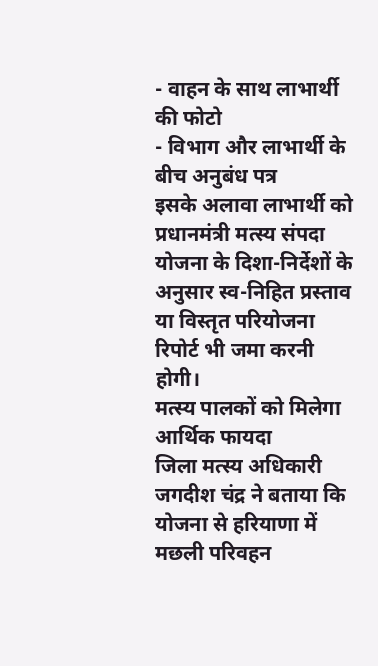- वाहन के साथ लाभार्थी की फोटो
- विभाग और लाभार्थी के बीच अनुबंध पत्र
इसके अलावा लाभार्थी को प्रधानमंत्री मत्स्य संपदा योजना के दिशा-निर्देशों के अनुसार स्व-निहित प्रस्ताव या विस्तृत परियोजना रिपोर्ट भी जमा करनी होगी।
मत्स्य पालकों को मिलेगा आर्थिक फायदा
जिला मत्स्य अधिकारी जगदीश चंद्र ने बताया कि योजना से हरियाणा में मछली परिवहन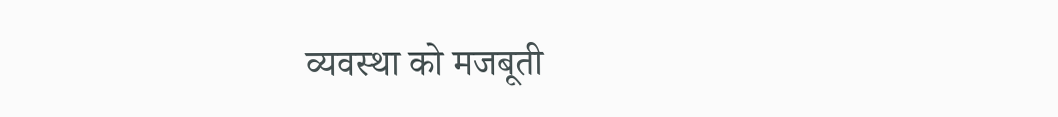व्यवस्था को मजबूती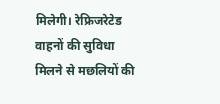मिलेगी। रेफ्रिजरेटेड वाहनों की सुविधा मिलने से मछलियों की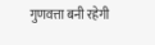गुणवत्ता बनी रहेगी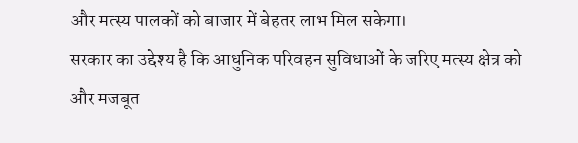और मत्स्य पालकों को बाजार में बेहतर लाभ मिल सकेगा।
सरकार का उद्देश्य है कि आधुनिक परिवहन सुविधाओं के जरिए मत्स्य क्षेत्र को और मजबूत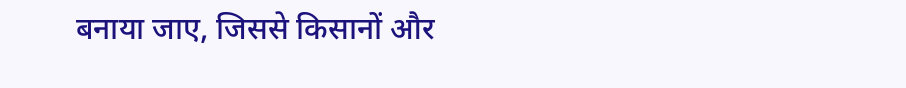बनाया जाए, जिससे किसानों और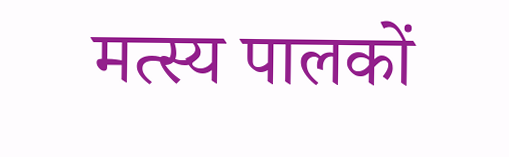मत्स्य पालकों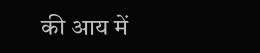की आय में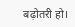बढ़ोतरी हो।